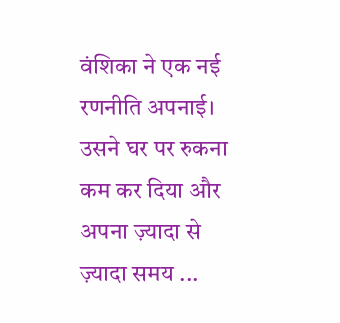वंशिका ने एक नई रणनीति अपनाई। उसने घर पर रुकना कम कर दिया और अपना ज़्यादा से ज़्यादा समय ...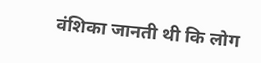वंशिका जानती थी कि लोग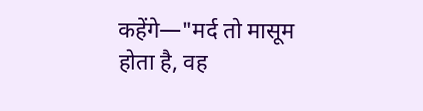कहेंगे—"मर्द तो मासूम होता है, वह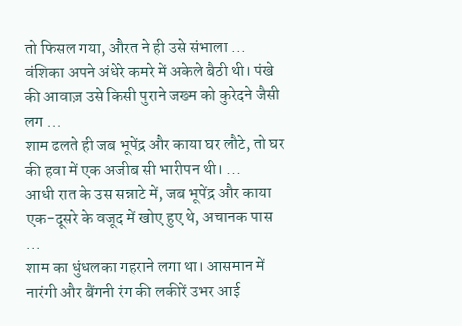तो फिसल गया, औरत ने ही उसे संभाला ...
वंशिका अपने अंधेरे कमरे में अकेले बैठी थी। पंखे की आवाज़ उसे किसी पुराने जख्म को कुरेदने जैसी लग ...
शाम ढलते ही जब भूपेंद्र और काया घर लौटे, तो घर की हवा में एक अजीब सी भारीपन थी। ...
आधी रात के उस सन्नाटे में, जब भूपेंद्र और काया एक-दूसरे के वजूद में खोए हुए थे, अचानक पास ...
शाम का धुंधलका गहराने लगा था। आसमान में नारंगी और बैंगनी रंग की लकीरें उभर आई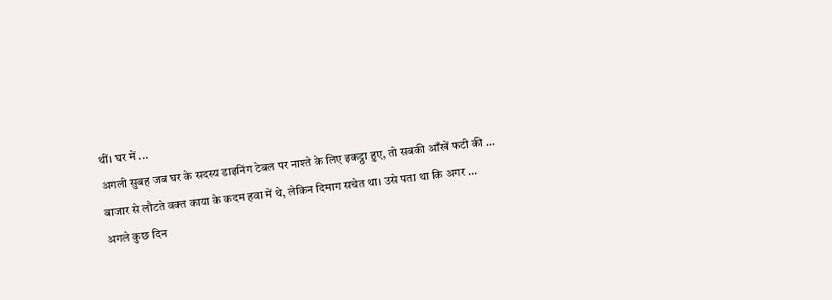थीं। घर में ...
अगली सुबह जब घर के सदस्य डाइनिंग टेबल पर नाश्ते के लिए इकट्ठा हुए, तो सबकी आँखें फटी की ...
बाजार से लौटते वक्त काया के कदम हवा में थे, लेकिन दिमाग सचेत था। उसे पता था कि अगर ...
अगले कुछ दिन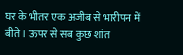घर के भीतर एक अजीब से भारीपन में बीते। ऊपर से सब कुछ शांत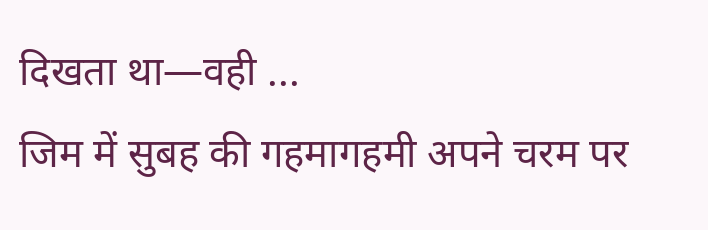दिखता था—वही ...
जिम में सुबह की गहमागहमी अपने चरम पर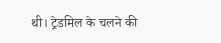थी। ट्रेडमिल के चलने की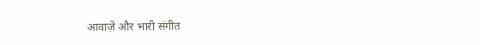आवाज़ें और भारी संगीत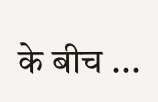के बीच ...